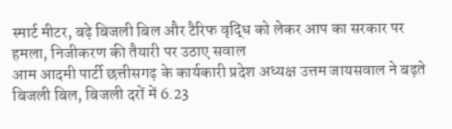स्मार्ट मीटर, बढ़े बिजली बिल और टैरिफ वृद्धि को लेकर आप का सरकार पर हमला, निजीकरण की तैयारी पर उठाए सवाल
आम आदमी पार्टी छत्तीसगढ़ के कार्यकारी प्रदेश अध्यक्ष उत्तम जायसवाल ने बढ़ते बिजली बिल, बिजली दरों में 6.23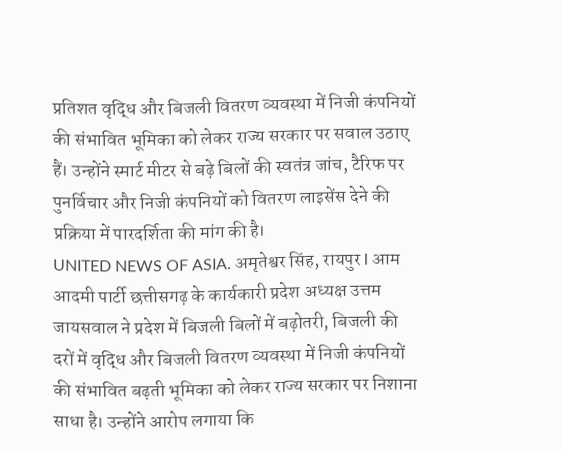प्रतिशत वृद्धि और बिजली वितरण व्यवस्था में निजी कंपनियों की संभावित भूमिका को लेकर राज्य सरकार पर सवाल उठाए हैं। उन्होंने स्मार्ट मीटर से बढ़े बिलों की स्वतंत्र जांच, टैरिफ पर पुनर्विचार और निजी कंपनियों को वितरण लाइसेंस देने की प्रक्रिया में पारदर्शिता की मांग की है।
UNITED NEWS OF ASIA. अमृतेश्वर सिंह, रायपुर l आम आदमी पार्टी छत्तीसगढ़ के कार्यकारी प्रदेश अध्यक्ष उत्तम जायसवाल ने प्रदेश में बिजली बिलों में बढ़ोतरी, बिजली की दरों में वृद्धि और बिजली वितरण व्यवस्था में निजी कंपनियों की संभावित बढ़ती भूमिका को लेकर राज्य सरकार पर निशाना साधा है। उन्होंने आरोप लगाया कि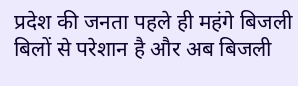प्रदेश की जनता पहले ही महंगे बिजली बिलों से परेशान है और अब बिजली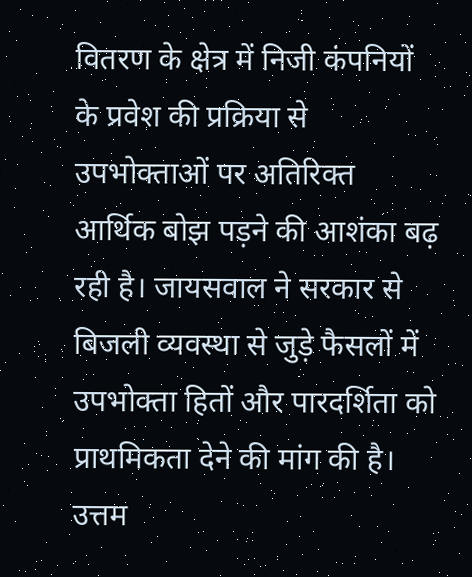वितरण के क्षेत्र में निजी कंपनियों के प्रवेश की प्रक्रिया से उपभोक्ताओं पर अतिरिक्त आर्थिक बोझ पड़ने की आशंका बढ़ रही है। जायसवाल ने सरकार से बिजली व्यवस्था से जुड़े फैसलों में उपभोक्ता हितों और पारदर्शिता को प्राथमिकता देने की मांग की है।
उत्तम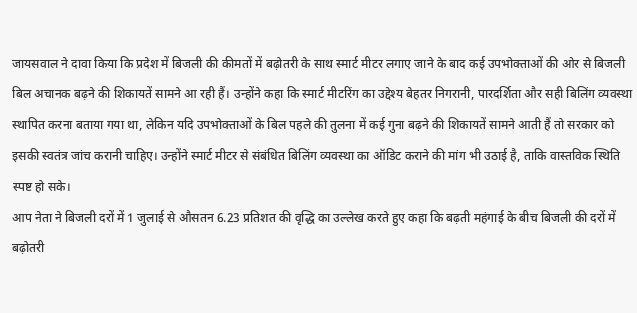जायसवाल ने दावा किया कि प्रदेश में बिजली की कीमतों में बढ़ोतरी के साथ स्मार्ट मीटर लगाए जाने के बाद कई उपभोक्ताओं की ओर से बिजली बिल अचानक बढ़ने की शिकायतें सामने आ रही हैं। उन्होंने कहा कि स्मार्ट मीटरिंग का उद्देश्य बेहतर निगरानी, पारदर्शिता और सही बिलिंग व्यवस्था स्थापित करना बताया गया था, लेकिन यदि उपभोक्ताओं के बिल पहले की तुलना में कई गुना बढ़ने की शिकायतें सामने आती हैं तो सरकार को इसकी स्वतंत्र जांच करानी चाहिए। उन्होंने स्मार्ट मीटर से संबंधित बिलिंग व्यवस्था का ऑडिट कराने की मांग भी उठाई है, ताकि वास्तविक स्थिति स्पष्ट हो सके।
आप नेता ने बिजली दरों में 1 जुलाई से औसतन 6.23 प्रतिशत की वृद्धि का उल्लेख करते हुए कहा कि बढ़ती महंगाई के बीच बिजली की दरों में बढ़ोतरी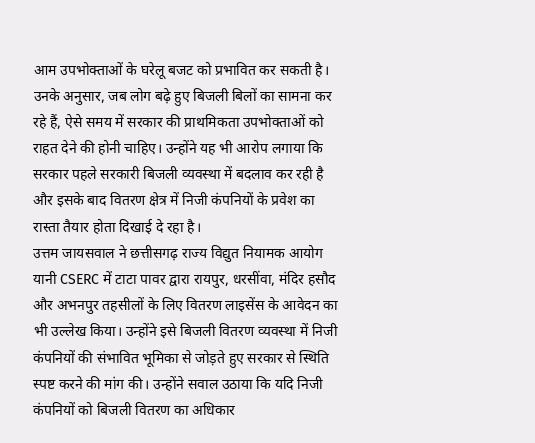आम उपभोक्ताओं के घरेलू बजट को प्रभावित कर सकती है। उनके अनुसार, जब लोग बढ़े हुए बिजली बिलों का सामना कर रहे हैं, ऐसे समय में सरकार की प्राथमिकता उपभोक्ताओं को राहत देने की होनी चाहिए। उन्होंने यह भी आरोप लगाया कि सरकार पहले सरकारी बिजली व्यवस्था में बदलाव कर रही है और इसके बाद वितरण क्षेत्र में निजी कंपनियों के प्रवेश का रास्ता तैयार होता दिखाई दे रहा है।
उत्तम जायसवाल ने छत्तीसगढ़ राज्य विद्युत नियामक आयोग यानी CSERC में टाटा पावर द्वारा रायपुर, धरसींवा, मंदिर हसौद और अभनपुर तहसीलों के लिए वितरण लाइसेंस के आवेदन का भी उल्लेख किया। उन्होंने इसे बिजली वितरण व्यवस्था में निजी कंपनियों की संभावित भूमिका से जोड़ते हुए सरकार से स्थिति स्पष्ट करने की मांग की। उन्होंने सवाल उठाया कि यदि निजी कंपनियों को बिजली वितरण का अधिकार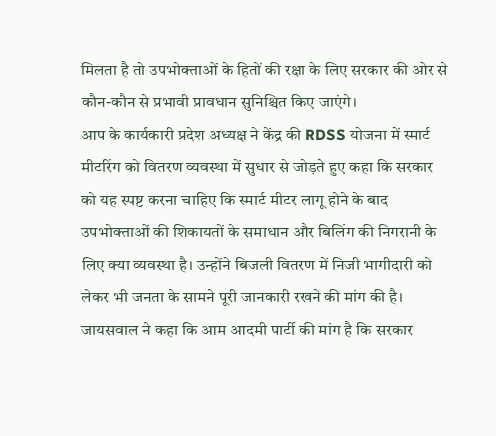मिलता है तो उपभोक्ताओं के हितों की रक्षा के लिए सरकार की ओर से कौन-कौन से प्रभावी प्रावधान सुनिश्चित किए जाएंगे।
आप के कार्यकारी प्रदेश अध्यक्ष ने केंद्र की RDSS योजना में स्मार्ट मीटरिंग को वितरण व्यवस्था में सुधार से जोड़ते हुए कहा कि सरकार को यह स्पष्ट करना चाहिए कि स्मार्ट मीटर लागू होने के बाद उपभोक्ताओं की शिकायतों के समाधान और बिलिंग की निगरानी के लिए क्या व्यवस्था है। उन्होंने बिजली वितरण में निजी भागीदारी को लेकर भी जनता के सामने पूरी जानकारी रखने की मांग की है।
जायसवाल ने कहा कि आम आदमी पार्टी की मांग है कि सरकार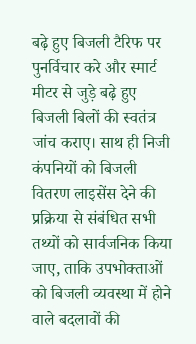बढ़े हुए बिजली टैरिफ पर पुनर्विचार करे और स्मार्ट मीटर से जुड़े बढ़े हुए बिजली बिलों की स्वतंत्र जांच कराए। साथ ही निजी कंपनियों को बिजली वितरण लाइसेंस देने की प्रक्रिया से संबंधित सभी तथ्यों को सार्वजनिक किया जाए, ताकि उपभोक्ताओं को बिजली व्यवस्था में होने वाले बदलावों की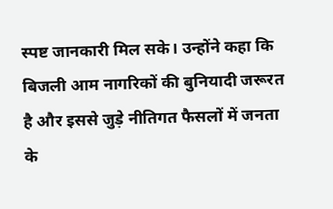स्पष्ट जानकारी मिल सके। उन्होंने कहा कि बिजली आम नागरिकों की बुनियादी जरूरत है और इससे जुड़े नीतिगत फैसलों में जनता के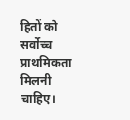हितों को सर्वोच्च प्राथमिकता मिलनी चाहिए।